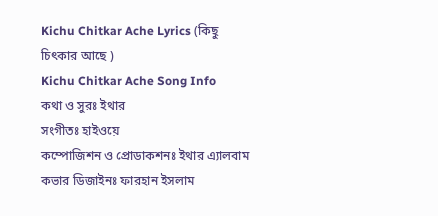Kichu Chitkar Ache Lyrics (কিছু চিৎকার আছে )
Kichu Chitkar Ache Song Info
কথা ও সুরঃ ইথার
সংগীতঃ হাইওয়ে
কম্পোজিশন ও প্রোডাকশনঃ ইথার এ্যালবাম
কভার ডিজাইনঃ ফারহান ইসলাম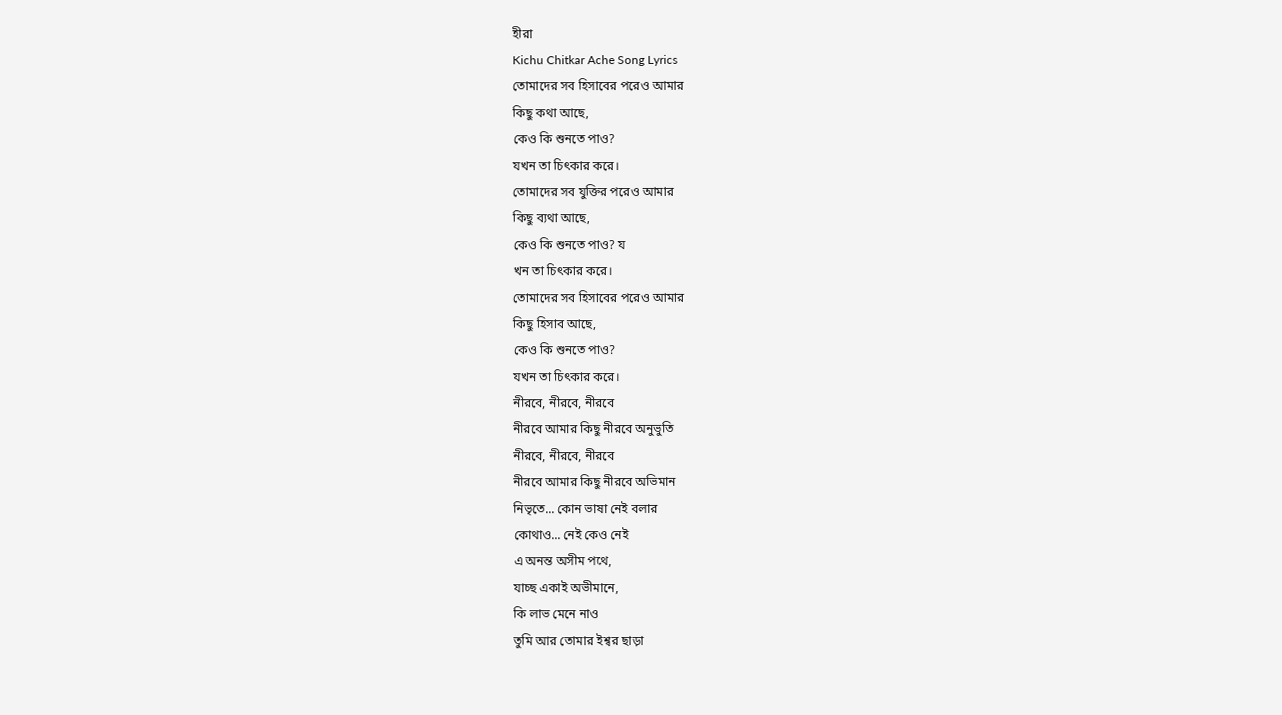হীরা
Kichu Chitkar Ache Song Lyrics
তোমাদের সব হিসাবের পরেও আমার
কিছু কথা আছে,
কেও কি শুনতে পাও?
যখন তা চিৎকার করে।
তোমাদের সব যুক্তির পরেও আমার
কিছু ব্যথা আছে,
কেও কি শুনতে পাও? য
খন তা চিৎকার করে।
তোমাদের সব হিসাবের পরেও আমার
কিছু হিসাব আছে,
কেও কি শুনতে পাও?
যখন তা চিৎকার করে।
নীরবে, নীরবে, নীরবে
নীরবে আমার কিছু নীরবে অনুভুতি
নীরবে, নীরবে, নীরবে
নীরবে আমার কিছু নীরবে অভিমান
নিভৃতে... কোন ভাষা নেই বলার
কোথাও... নেই কেও নেই
এ অনন্ত অসীম পথে,
যাচ্ছ একাই অভীমানে,
কি লাভ মেনে নাও
তুমি আর তোমার ইশ্বর ছাড়া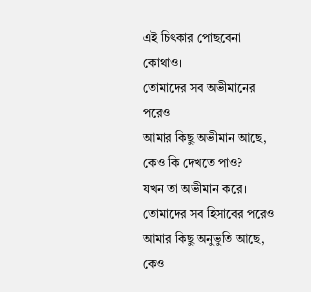এই চিৎকার পোছবেনা কোথাও।
তোমাদের সব অভীমানের পরেও
আমার কিছু অভীমান আছে,
কেও কি দেখতে পাও?
যখন তা অভীমান করে।
তোমাদের সব হিসাবের পরেও
আমার কিছু অনুভুতি আছে,
কেও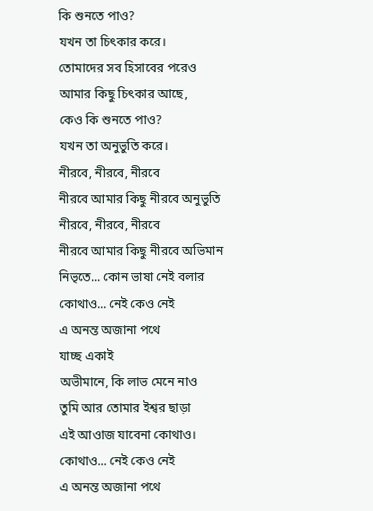কি শুনতে পাও?
যখন তা চিৎকার করে।
তোমাদের সব হিসাবের পরেও
আমার কিছু চিৎকার আছে,
কেও কি শুনতে পাও?
যখন তা অনুভুতি করে।
নীরবে, নীরবে, নীরবে
নীরবে আমার কিছু নীরবে অনুভুতি
নীরবে, নীরবে, নীরবে
নীরবে আমার কিছু নীরবে অভিমান
নিভৃতে... কোন ভাষা নেই বলার
কোথাও... নেই কেও নেই
এ অনন্ত অজানা পথে
যাচ্ছ একাই
অভীমানে, কি লাভ মেনে নাও
তুমি আর তোমার ইশ্বর ছাড়া
এই আওাজ যাবেনা কোথাও।
কোথাও... নেই কেও নেই
এ অনন্ত অজানা পথে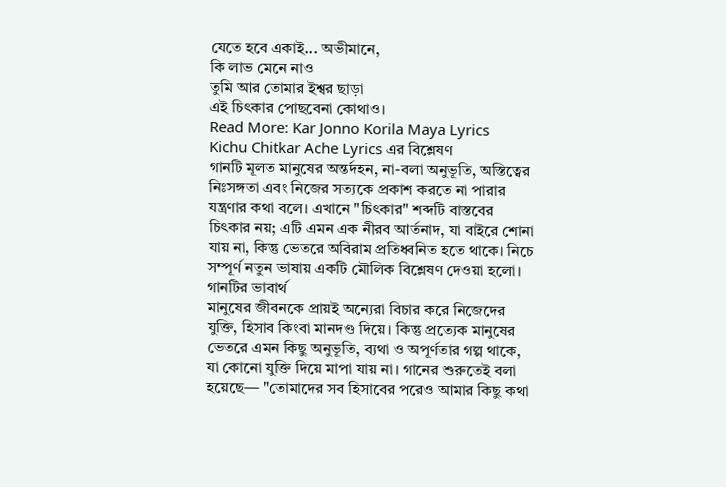যেতে হবে একাই... অভীমানে,
কি লাভ মেনে নাও
তুমি আর তোমার ইশ্বর ছাড়া
এই চিৎকার পোছবেনা কোথাও।
Read More: Kar Jonno Korila Maya Lyrics
Kichu Chitkar Ache Lyrics এর বিশ্লেষণ
গানটি মূলত মানুষের অন্তর্দহন, না-বলা অনুভূতি, অস্তিত্বের নিঃসঙ্গতা এবং নিজের সত্যকে প্রকাশ করতে না পারার যন্ত্রণার কথা বলে। এখানে "চিৎকার" শব্দটি বাস্তবের চিৎকার নয়; এটি এমন এক নীরব আর্তনাদ, যা বাইরে শোনা যায় না, কিন্তু ভেতরে অবিরাম প্রতিধ্বনিত হতে থাকে। নিচে সম্পূর্ণ নতুন ভাষায় একটি মৌলিক বিশ্লেষণ দেওয়া হলো।
গানটির ভাবার্থ
মানুষের জীবনকে প্রায়ই অন্যেরা বিচার করে নিজেদের যুক্তি, হিসাব কিংবা মানদণ্ড দিয়ে। কিন্তু প্রত্যেক মানুষের ভেতরে এমন কিছু অনুভূতি, ব্যথা ও অপূর্ণতার গল্প থাকে, যা কোনো যুক্তি দিয়ে মাপা যায় না। গানের শুরুতেই বলা হয়েছে— "তোমাদের সব হিসাবের পরেও আমার কিছু কথা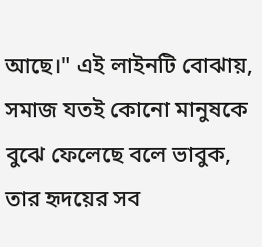আছে।" এই লাইনটি বোঝায়, সমাজ যতই কোনো মানুষকে বুঝে ফেলেছে বলে ভাবুক, তার হৃদয়ের সব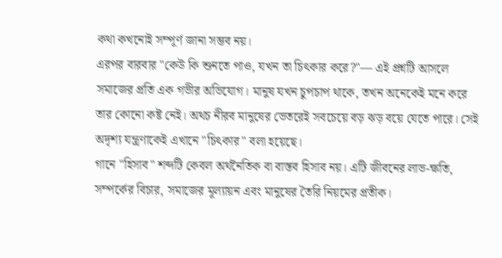কথা কখনোই সম্পূর্ণ জানা সম্ভব নয়।
এরপর বারবার "কেউ কি শুনতে পাও, যখন তা চিৎকার করে?"— এই প্রশ্নটি আসলে সমাজের প্রতি এক গভীর অভিযোগ। মানুষ যখন চুপচাপ থাকে, তখন অনেকেই মনে করে তার কোনো কষ্ট নেই। অথচ নীরব মানুষের ভেতরেই সবচেয়ে বড় ঝড় বয়ে যেতে পারে। সেই অদৃশ্য যন্ত্রণাকেই এখানে "চিৎকার" বলা হয়েছে।
গানে "হিসাব" শব্দটি কেবল অর্থনৈতিক বা বাস্তব হিসাব নয়। এটি জীবনের লাভ-ক্ষতি, সম্পর্কের বিচার, সমাজের মূল্যায়ন এবং মানুষের তৈরি নিয়মের প্রতীক।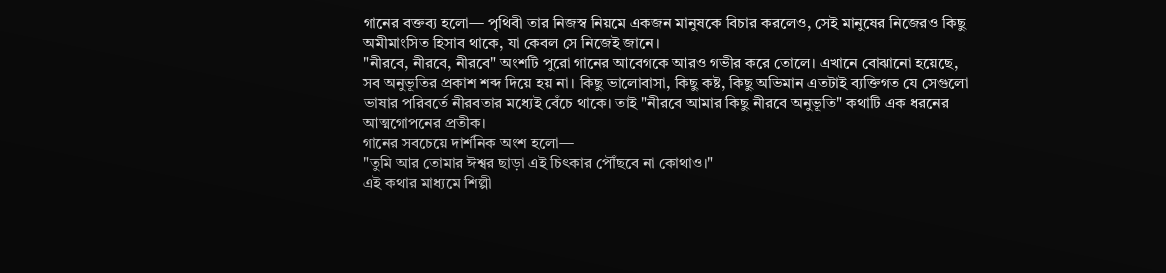গানের বক্তব্য হলো— পৃথিবী তার নিজস্ব নিয়মে একজন মানুষকে বিচার করলেও, সেই মানুষের নিজেরও কিছু অমীমাংসিত হিসাব থাকে, যা কেবল সে নিজেই জানে।
"নীরবে, নীরবে, নীরবে" অংশটি পুরো গানের আবেগকে আরও গভীর করে তোলে। এখানে বোঝানো হয়েছে, সব অনুভূতির প্রকাশ শব্দ দিয়ে হয় না। কিছু ভালোবাসা, কিছু কষ্ট, কিছু অভিমান এতটাই ব্যক্তিগত যে সেগুলো ভাষার পরিবর্তে নীরবতার মধ্যেই বেঁচে থাকে। তাই "নীরবে আমার কিছু নীরবে অনুভূতি" কথাটি এক ধরনের আত্মগোপনের প্রতীক।
গানের সবচেয়ে দার্শনিক অংশ হলো—
"তুমি আর তোমার ঈশ্বর ছাড়া এই চিৎকার পৌঁছবে না কোথাও।"
এই কথার মাধ্যমে শিল্পী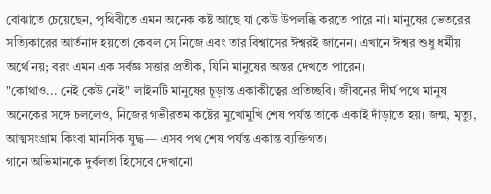বোঝাতে চেয়েছেন, পৃথিবীতে এমন অনেক কষ্ট আছে যা কেউ উপলব্ধি করতে পারে না। মানুষের ভেতরের সত্যিকারের আর্তনাদ হয়তো কেবল সে নিজে এবং তার বিশ্বাসের ঈশ্বরই জানেন। এখানে ঈশ্বর শুধু ধর্মীয় অর্থে নয়; বরং এমন এক সর্বজ্ঞ সত্তার প্রতীক, যিনি মানুষের অন্তর দেখতে পারেন।
"কোথাও... নেই কেউ নেই" লাইনটি মানুষের চূড়ান্ত একাকীত্বের প্রতিচ্ছবি। জীবনের দীর্ঘ পথে মানুষ অনেকের সঙ্গে চললেও, নিজের গভীরতম কষ্টের মুখোমুখি শেষ পর্যন্ত তাকে একাই দাঁড়াতে হয়। জন্ম, মৃত্যু, আত্মসংগ্রাম কিংবা মানসিক যুদ্ধ— এসব পথ শেষ পর্যন্ত একান্ত ব্যক্তিগত।
গানে অভিমানকে দুর্বলতা হিসেবে দেখানো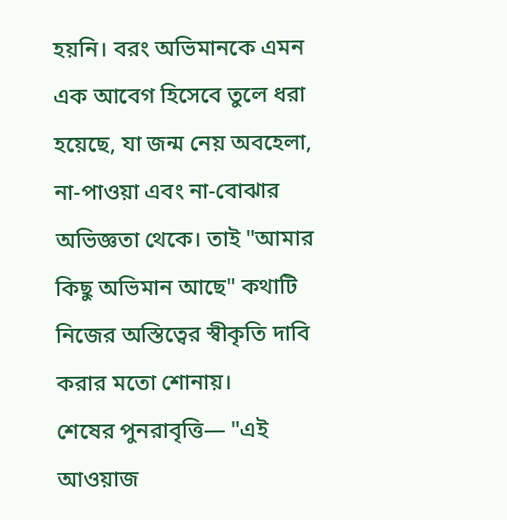হয়নি। বরং অভিমানকে এমন এক আবেগ হিসেবে তুলে ধরা হয়েছে, যা জন্ম নেয় অবহেলা, না-পাওয়া এবং না-বোঝার অভিজ্ঞতা থেকে। তাই "আমার কিছু অভিমান আছে" কথাটি নিজের অস্তিত্বের স্বীকৃতি দাবি করার মতো শোনায়।
শেষের পুনরাবৃত্তি— "এই আওয়াজ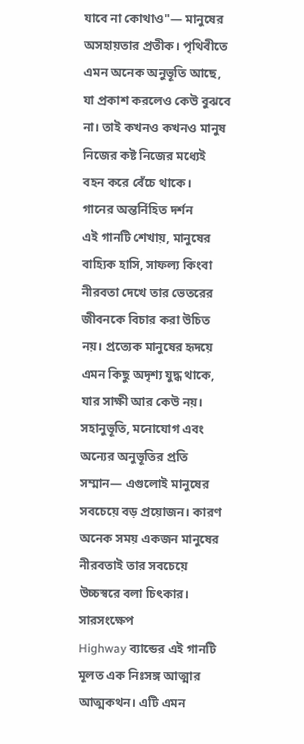যাবে না কোথাও"— মানুষের অসহায়তার প্রতীক। পৃথিবীতে এমন অনেক অনুভূতি আছে, যা প্রকাশ করলেও কেউ বুঝবে না। তাই কখনও কখনও মানুষ নিজের কষ্ট নিজের মধ্যেই বহন করে বেঁচে থাকে।
গানের অন্তর্নিহিত দর্শন
এই গানটি শেখায়, মানুষের বাহ্যিক হাসি, সাফল্য কিংবা নীরবতা দেখে তার ভেতরের জীবনকে বিচার করা উচিত নয়। প্রত্যেক মানুষের হৃদয়ে এমন কিছু অদৃশ্য যুদ্ধ থাকে, যার সাক্ষী আর কেউ নয়। সহানুভূতি, মনোযোগ এবং অন্যের অনুভূতির প্রতি সম্মান— এগুলোই মানুষের সবচেয়ে বড় প্রয়োজন। কারণ অনেক সময় একজন মানুষের নীরবতাই তার সবচেয়ে উচ্চস্বরে বলা চিৎকার।
সারসংক্ষেপ
Highway ব্যান্ডের এই গানটি মূলত এক নিঃসঙ্গ আত্মার আত্মকথন। এটি এমন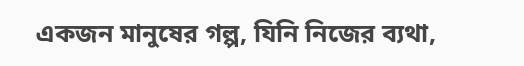একজন মানুষের গল্প, যিনি নিজের ব্যথা,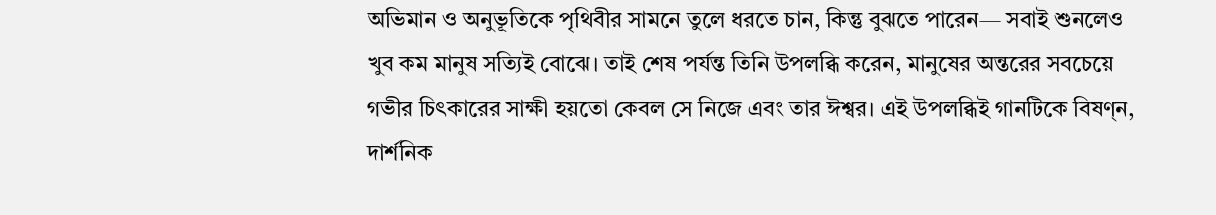অভিমান ও অনুভূতিকে পৃথিবীর সামনে তুলে ধরতে চান, কিন্তু বুঝতে পারেন— সবাই শুনলেও খুব কম মানুষ সত্যিই বোঝে। তাই শেষ পর্যন্ত তিনি উপলব্ধি করেন, মানুষের অন্তরের সবচেয়ে গভীর চিৎকারের সাক্ষী হয়তো কেবল সে নিজে এবং তার ঈশ্বর। এই উপলব্ধিই গানটিকে বিষণ্ন, দার্শনিক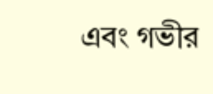এবং গভীর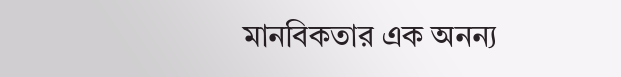মানবিকতার এক অনন্য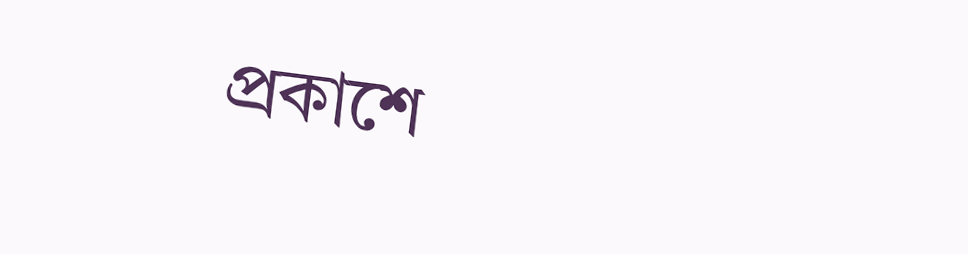প্রকাশে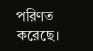পরিণত করেছে।